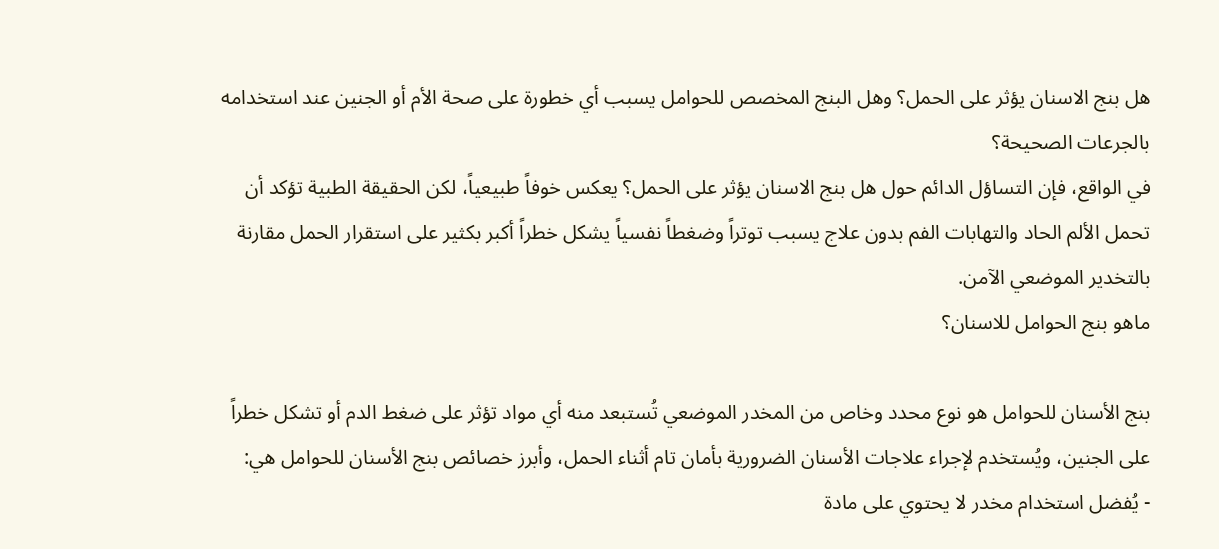هل بنج الاسنان يؤثر على الحمل؟ وهل البنج المخصص للحوامل يسبب أي خطورة على صحة الأم أو الجنين عند استخدامه بالجرعات الصحيحة؟
في الواقع، فإن التساؤل الدائم حول هل بنج الاسنان يؤثر على الحمل؟ يعكس خوفاً طبيعياً، لكن الحقيقة الطبية تؤكد أن تحمل الألم الحاد والتهابات الفم بدون علاج يسبب توتراً وضغطاً نفسياً يشكل خطراً أكبر بكثير على استقرار الحمل مقارنة بالتخدير الموضعي الآمن.
ماهو بنج الحوامل للاسنان؟

بنج الأسنان للحوامل هو نوع محدد وخاص من المخدر الموضعي تُستبعد منه أي مواد تؤثر على ضغط الدم أو تشكل خطراً على الجنين، ويُستخدم لإجراء علاجات الأسنان الضرورية بأمان تام أثناء الحمل، وأبرز خصائص بنج الأسنان للحوامل هي:
- يُفضل استخدام مخدر لا يحتوي على مادة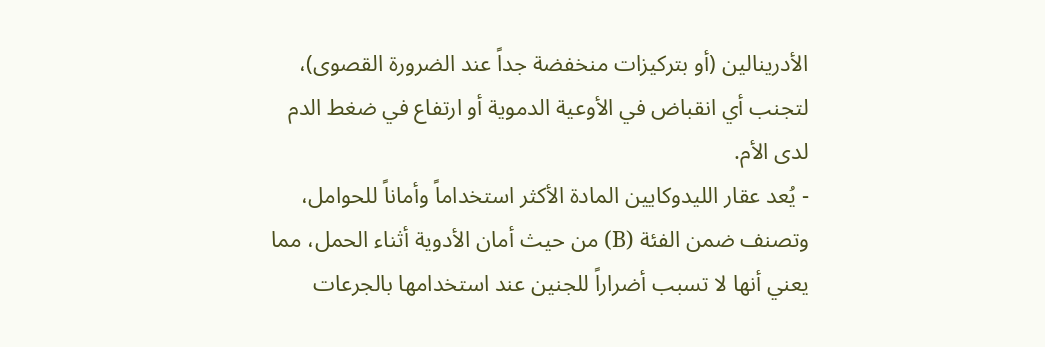الأدرينالين (أو بتركيزات منخفضة جداً عند الضرورة القصوى)، لتجنب أي انقباض في الأوعية الدموية أو ارتفاع في ضغط الدم لدى الأم.
- يُعد عقار الليدوكايين المادة الأكثر استخداماً وأماناً للحوامل، وتصنف ضمن الفئة (B) من حيث أمان الأدوية أثناء الحمل، مما يعني أنها لا تسبب أضراراً للجنين عند استخدامها بالجرعات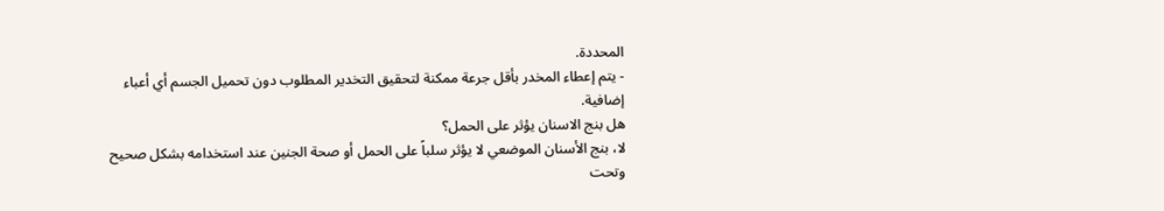المحددة.
- يتم إعطاء المخدر بأقل جرعة ممكنة لتحقيق التخدير المطلوب دون تحميل الجسم أي أعباء إضافية.
هل بنج الاسنان يؤثر على الحمل؟
لا، بنج الأسنان الموضعي لا يؤثر سلباً على الحمل أو صحة الجنين عند استخدامه بشكل صحيح وتحت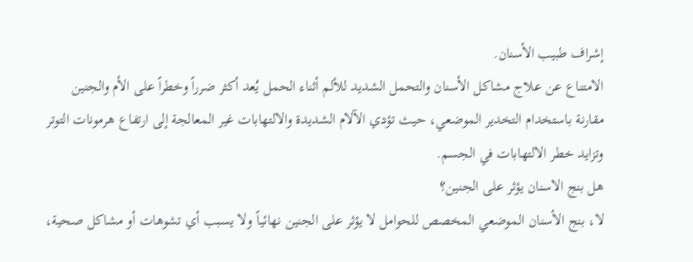إشراف طبيب الأسنان.
الامتناع عن علاج مشاكل الأسنان والتحمل الشديد للألم أثناء الحمل يُعد أكثر ضرراً وخطراً على الأم والجنين مقارنة باستخدام التخدير الموضعي، حيث تؤدي الآلام الشديدة والالتهابات غير المعالجة إلى ارتفاع هرمونات التوتر وتزايد خطر الالتهابات في الجسم.
هل بنج الاسنان يؤثر على الجنين؟
لا، بنج الأسنان الموضعي المخصص للحوامل لا يؤثر على الجنين نهائياً ولا يسبب أي تشوهات أو مشاكل صحية،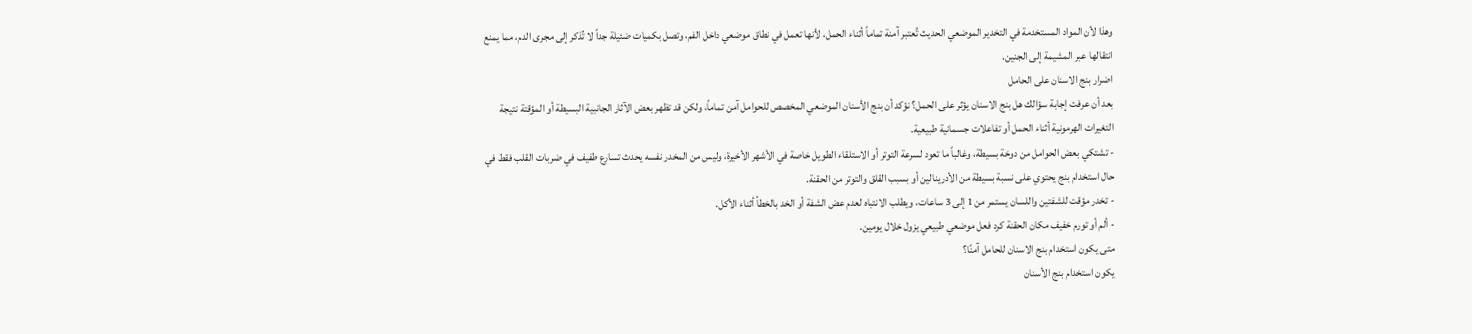وهذا لأن المواد المستخدمة في التخدير الموضعي الحديث تُعتبر آمنة تماماً أثناء الحمل، لأنها تعمل في نطاق موضعي داخل الفم، وتصل بكميات ضئيلة جداً لا تُذكر إلى مجرى الدم، مما يمنع انتقالها عبر المشيمة إلى الجنين.
اضرار بنج الاسنان على الحامل
بعد أن عرفت إجابة سؤالك هل بنج الاسنان يؤثر على الحمل؟ نؤكد أن بنج الأسنان الموضعي المخصص للحوامل آمن تماماً، ولكن قد تظهر بعض الآثار الجانبية البسيطة أو المؤقتة نتيجة التغيرات الهرمونية أثناء الحمل أو تفاعلات جسمانية طبيعية.
- تشتكي بعض الحوامل من دوخة بسيطة، وغالباً ما تعود لسرعة التوتر أو الاستلقاء الطويل خاصة في الأشهر الأخيرة، وليس من المخدر نفسه يحدث تسارع طفيف في ضربات القلب فقط في حال استخدام بنج يحتوي على نسبة بسيطة من الأدرينالين أو بسبب القلق والتوتر من الحقنة.
- تخدر مؤقت للشفتين واللسان يستمر من 1 إلى 3 ساعات، ويطلب الانتباه لعدم عض الشفة أو الخد بالخطأ أثناء الأكل.
- ألم أو تورم خفيف مكان الحقنة كرد فعل موضعي طبيعي يزول خلال يومين.
متى يكون استخدام بنج الاسنان للحامل آمنًا؟
يكون استخدام بنج الأسنان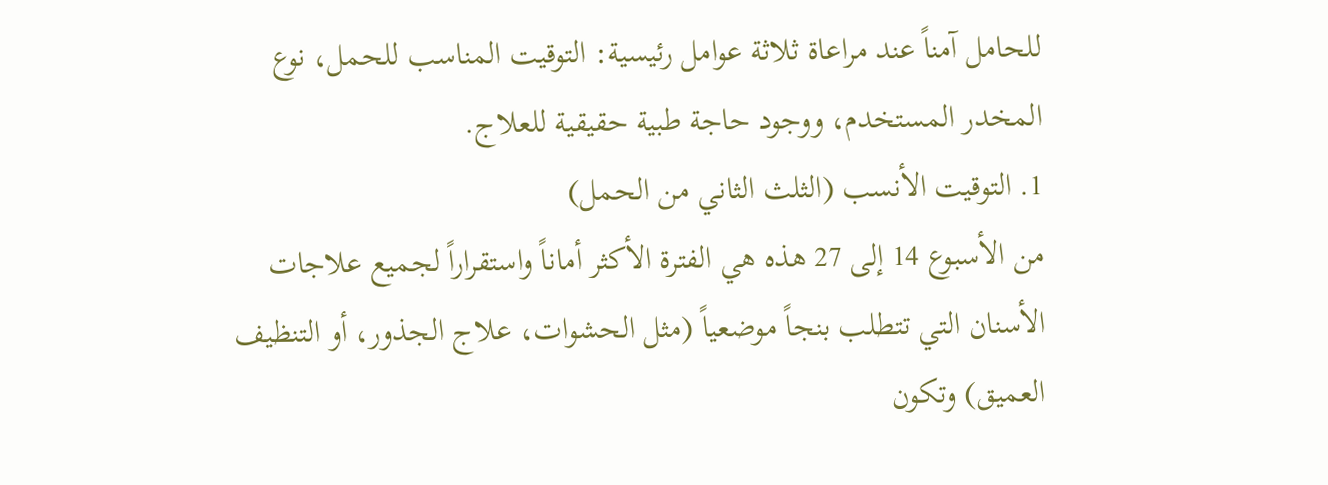للحامل آمناً عند مراعاة ثلاثة عوامل رئيسية: التوقيت المناسب للحمل، نوع المخدر المستخدم، ووجود حاجة طبية حقيقية للعلاج.
1. التوقيت الأنسب (الثلث الثاني من الحمل)
من الأسبوع 14 إلى 27 هذه هي الفترة الأكثر أماناً واستقراراً لجميع علاجات الأسنان التي تتطلب بنجاً موضعياً (مثل الحشوات، علاج الجذور، أو التنظيف العميق) وتكون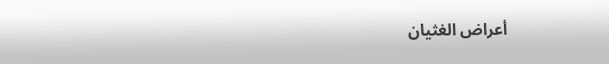أعراض الغثيان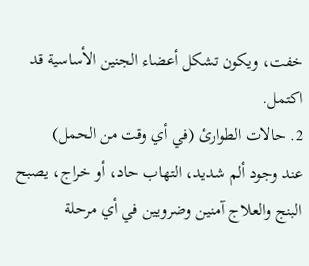خفت، ويكون تشكل أعضاء الجنين الأساسية قد اكتمل.
2. حالات الطوارئ (في أي وقت من الحمل)
عند وجود ألم شديد، التهاب حاد، أو خراج، يصبح البنج والعلاج آمنين وضرويين في أي مرحلة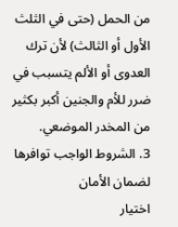من الحمل (حتى في الثلث الأول أو الثالث) لأن ترك العدوى أو الألم يتسبب في ضرر للأم والجنين أكبر بكثير من المخدر الموضعي.
3. الشروط الواجب توافرها لضمان الأمان
اختيار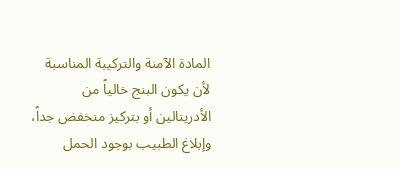المادة الآمنة والتركيبة المناسبة لأن يكون البنج خالياً من الأدرينالين أو بتركيز منخفض جداً، وإبلاغ الطبيب بوجود الحمل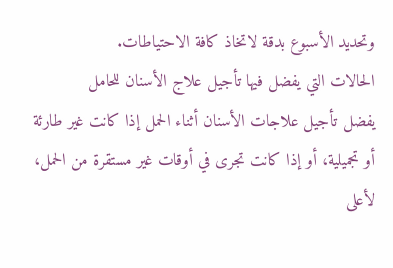وتحديد الأسبوع بدقة لاتخاذ كافة الاحتياطات.
الحالات التي يفضل فيها تأجيل علاج الأسنان للحامل
يفضل تأجيل علاجات الأسنان أثناء الحمل إذا كانت غير طارئة أو تجميلية، أو إذا كانت تجرى في أوقات غير مستقرة من الحمل، لأعلى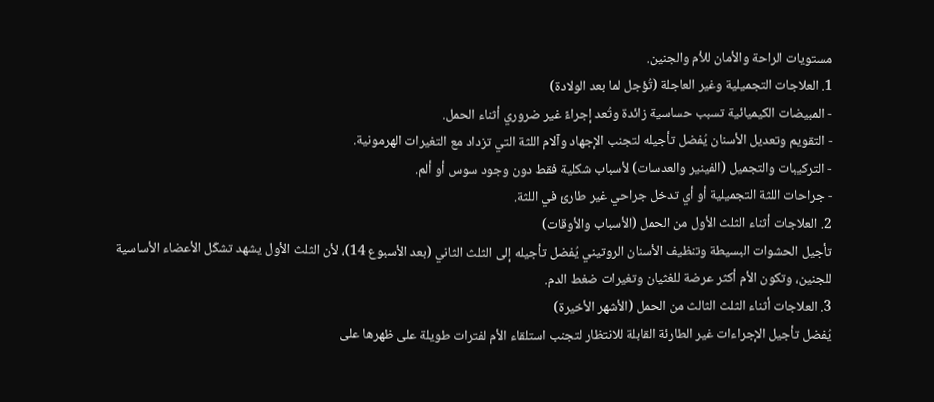مستويات الراحة والأمان للأم والجنين.
1. العلاجات التجميلية وغير العاجلة (تُؤجل لما بعد الولادة)
- المبيضات الكيميائية تسبب حساسية زائدة وتُعد إجراءً غير ضروري أثناء الحمل.
- التقويم وتعديل الأسنان يُفضل تأجيله لتجنب الإجهاد وآلام اللثة التي تزداد مع التغيرات الهرمونية.
- التركيبات والتجميل (الفينير والعدسات) لأسباب شكلية فقط دون وجود سوس أو ألم.
- جراحات اللثة التجميلية أو أي تدخل جراحي غير طارئ في اللثة.
2. العلاجات أثناء الثلث الأول من الحمل (الأسباب والأوقات)
تأجيل الحشوات البسيطة وتنظيف الأسنان الروتيني يُفضل تأجيله إلى الثلث الثاني (بعد الأسبوع 14)، لأن الثلث الأول يشهد تشكّل الأعضاء الأساسية للجنين، وتكون الأم أكثر عرضة للغثيان وتغيرات ضغط الدم.
3. العلاجات أثناء الثلث الثالث من الحمل (الأشهر الأخيرة)
يُفضل تأجيل الإجراءات غير الطارئة القابلة للانتظار لتجنب استلقاء الأم لفترات طويلة على ظهرها على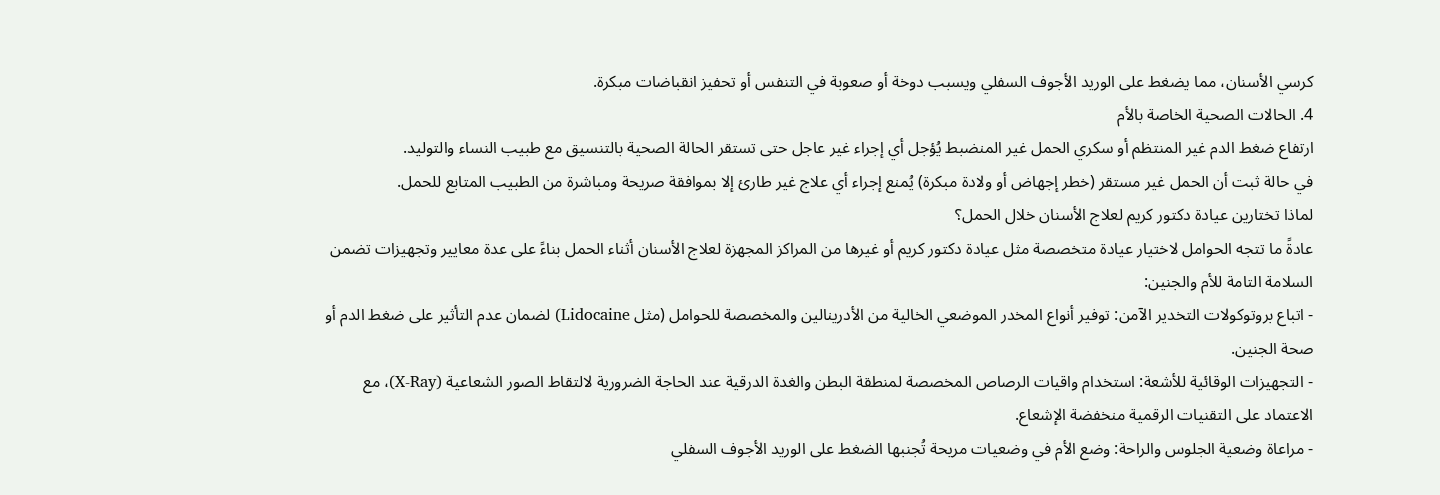كرسي الأسنان، مما يضغط على الوريد الأجوف السفلي ويسبب دوخة أو صعوبة في التنفس أو تحفيز انقباضات مبكرة.
4. الحالات الصحية الخاصة بالأم
ارتفاع ضغط الدم غير المنتظم أو سكري الحمل غير المنضبط يُؤجل أي إجراء غير عاجل حتى تستقر الحالة الصحية بالتنسيق مع طبيب النساء والتوليد.
في حالة ثبت أن الحمل غير مستقر (خطر إجهاض أو ولادة مبكرة) يُمنع إجراء أي علاج غير طارئ إلا بموافقة صريحة ومباشرة من الطبيب المتابع للحمل.
لماذا تختارين عيادة دكتور كريم لعلاج الأسنان خلال الحمل؟
عادةً ما تتجه الحوامل لاختيار عيادة متخصصة مثل عيادة دكتور كريم أو غيرها من المراكز المجهزة لعلاج الأسنان أثناء الحمل بناءً على عدة معايير وتجهيزات تضمن السلامة التامة للأم والجنين:
- اتباع بروتوكولات التخدير الآمن: توفير أنواع المخدر الموضعي الخالية من الأدرينالين والمخصصة للحوامل (مثل Lidocaine) لضمان عدم التأثير على ضغط الدم أو صحة الجنين.
- التجهيزات الوقائية للأشعة: استخدام واقيات الرصاص المخصصة لمنطقة البطن والغدة الدرقية عند الحاجة الضرورية لالتقاط الصور الشعاعية (X-Ray)، مع الاعتماد على التقنيات الرقمية منخفضة الإشعاع.
- مراعاة وضعية الجلوس والراحة: وضع الأم في وضعيات مريحة تُجنبها الضغط على الوريد الأجوف السفلي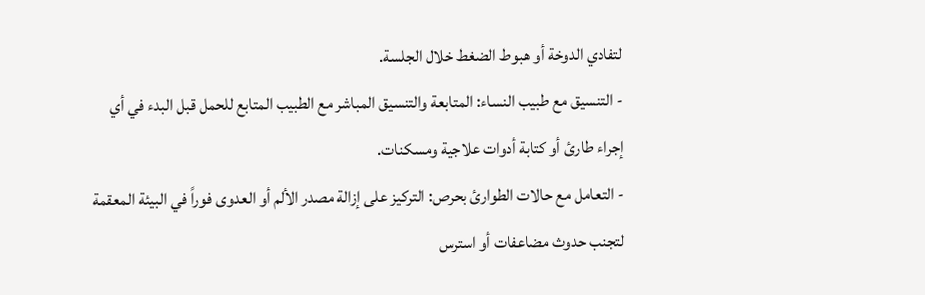لتفادي الدوخة أو هبوط الضغط خلال الجلسة.
- التنسيق مع طبيب النساء: المتابعة والتنسيق المباشر مع الطبيب المتابع للحمل قبل البدء في أي إجراء طارئ أو كتابة أدوات علاجية ومسكنات.
- التعامل مع حالات الطوارئ بحرص: التركيز على إزالة مصدر الألم أو العدوى فوراً في البيئة المعقمة لتجنب حدوث مضاعفات أو استرس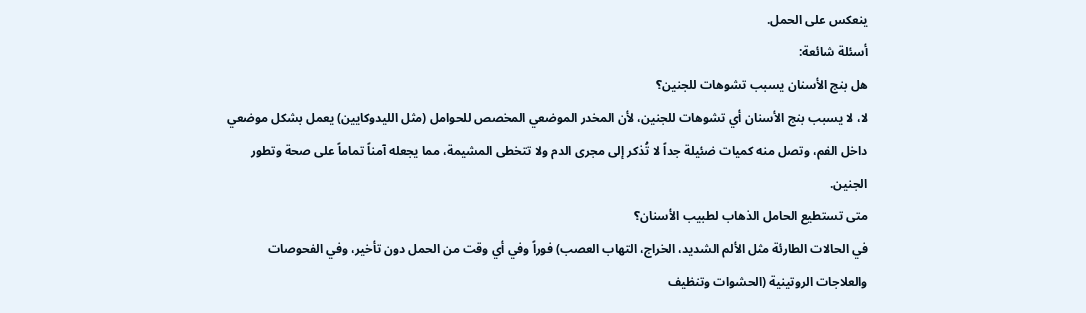ينعكس على الحمل.
أسئلة شائعة:
هل بنج الأسنان يسبب تشوهات للجنين؟
لا، لا يسبب بنج الأسنان أي تشوهات للجنين، لأن المخدر الموضعي المخصص للحوامل (مثل الليدوكايين) يعمل بشكل موضعي داخل الفم، وتصل منه كميات ضئيلة جداً لا تُذكر إلى مجرى الدم ولا تتخطى المشيمة، مما يجعله آمناً تماماً على صحة وتطور الجنين.
متى تستطيع الحامل الذهاب لطبيب الأسنان؟
في الحالات الطارئة مثل الألم الشديد، الخراج، التهاب العصب) فوراً وفي أي وقت من الحمل دون تأخير، وفي الفحوصات والعلاجات الروتينية (الحشوات وتنظيف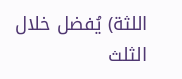اللثة) يُفضل خلال الثلث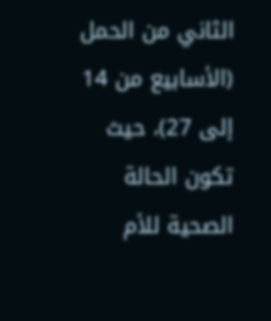الثاني من الحمل (الأسابيع من 14 إلى 27)، حيث تكون الحالة الصحية للأم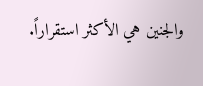والجنين هي الأكثر استقراراً.